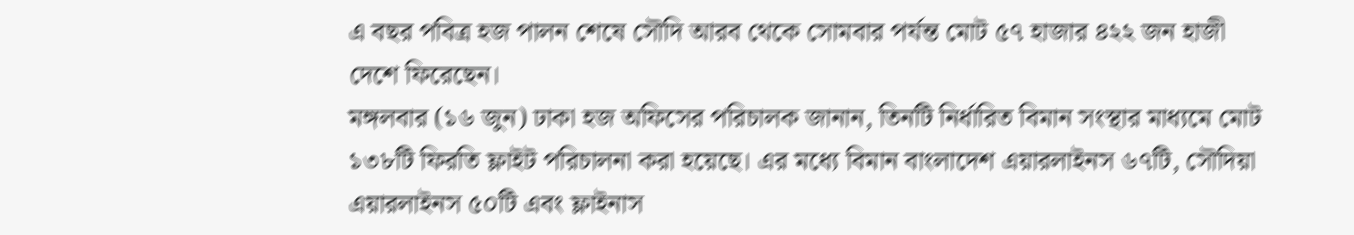এ বছর পবিত্র হজ পালন শেষে সৌদি আরব থেকে সোমবার পর্যন্ত মোট ৫৭ হাজার ৪২২ জন হাজী দেশে ফিরেছেন।
মঙ্গলবার (১৬ জুন) ঢাকা হজ অফিসের পরিচালক জানান, তিনটি নির্ধারিত বিমান সংস্থার মাধ্যমে মোট ১৩৮টি ফিরতি ফ্লাইট পরিচালনা করা হয়েছে। এর মধ্যে বিমান বাংলাদেশ এয়ারলাইনস ৬৭টি, সৌদিয়া এয়ারলাইনস ৫০টি এবং ফ্লাইনাস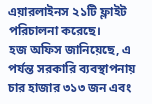এয়ারলাইনস ২১টি ফ্লাইট পরিচালনা করেছে।
হজ অফিস জানিয়েছে, এ পর্যন্ত সরকারি ব্যবস্থাপনায় চার হাজার ৩১৩ জন এবং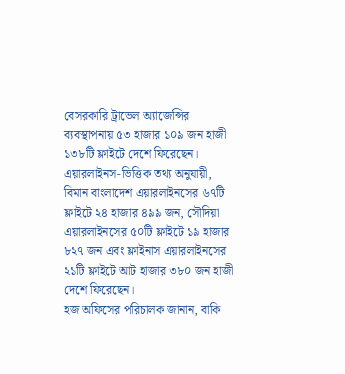বেসরকারি ট্রাভেল অ্যাজেন্সির ব্যবস্থাপনায় ৫৩ হাজার ১০৯ জন হাজী ১৩৮টি ফ্লাইটে দেশে ফিরেছেন।
এয়ারলাইনস-ভিত্তিক তথ্য অনুযায়ী, বিমান বাংলাদেশ এয়ারলাইনসের ৬৭টি ফ্লাইটে ২৪ হাজার ৪৯৯ জন, সৌদিয়া এয়ারলাইনসের ৫০টি ফ্লাইটে ১৯ হাজার ৮২৭ জন এবং ফ্লাইনাস এয়ারলাইনসের ২১টি ফ্লাইটে আট হাজার ৩৮০ জন হাজী দেশে ফিরেছেন।
হজ অফিসের পরিচালক জানান, বাকি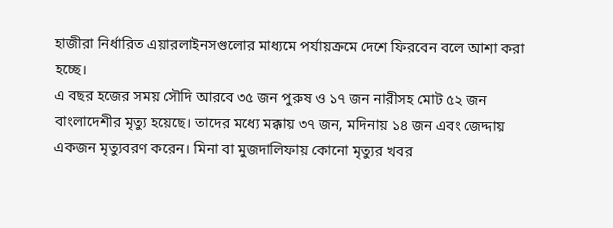হাজীরা নির্ধারিত এয়ারলাইনসগুলোর মাধ্যমে পর্যায়ক্রমে দেশে ফিরবেন বলে আশা করা হচ্ছে।
এ বছর হজের সময় সৌদি আরবে ৩৫ জন পুরুষ ও ১৭ জন নারীসহ মোট ৫২ জন বাংলাদেশীর মৃত্যু হয়েছে। তাদের মধ্যে মক্কায় ৩৭ জন, মদিনায় ১৪ জন এবং জেদ্দায় একজন মৃত্যুবরণ করেন। মিনা বা মুজদালিফায় কোনো মৃত্যুর খবর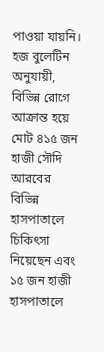পাওয়া যায়নি।
হজ বুলেটিন অনুযায়ী, বিভিন্ন রোগে আক্রান্ত হয়ে মোট ৪১৫ জন হাজী সৌদি আরবের বিভিন্ন হাসপাতালে চিকিৎসা নিয়েছেন এবং ১৫ জন হাজী হাসপাতালে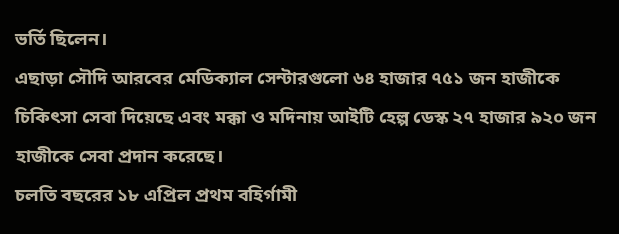ভর্তি ছিলেন।
এছাড়া সৌদি আরবের মেডিক্যাল সেন্টারগুলো ৬৪ হাজার ৭৫১ জন হাজীকে চিকিৎসা সেবা দিয়েছে এবং মক্কা ও মদিনায় আইটি হেল্প ডেস্ক ২৭ হাজার ৯২০ জন হাজীকে সেবা প্রদান করেছে।
চলতি বছরের ১৮ এপ্রিল প্রথম বহির্গামী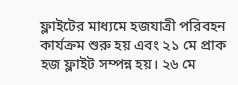ফ্লাইটের মাধ্যমে হজযাত্রী পরিবহন কার্যক্রম শুরু হয় এবং ২১ মে প্রাক হজ ফ্লাইট সম্পন্ন হয়। ২৬ মে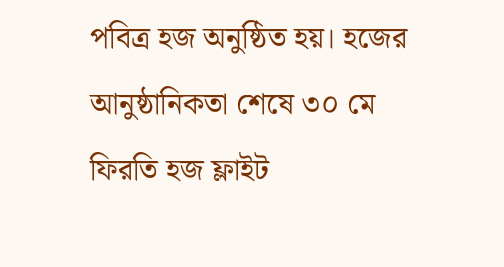পবিত্র হজ অনুষ্ঠিত হয়। হজের আনুষ্ঠানিকতা শেষে ৩০ মে ফিরতি হজ ফ্লাইট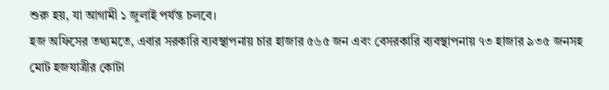শুরু হয়, যা আগামী ১ জুলাই পর্যন্ত চলবে।
হজ অফিসের তথ্যমতে, এবার সরকারি ব্যবস্থাপনায় চার হাজার ৫৬৫ জন এবং বেসরকারি ব্যবস্থাপনায় ৭৩ হাজার ৯৩৫ জনসহ মোট হজযাত্রীর কোটা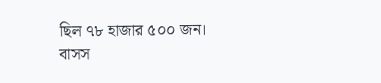ছিল ৭৮ হাজার ৫০০ জন। বাসস